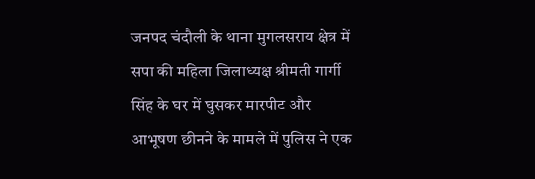जनपद चंदौली के थाना मुगलसराय क्षेत्र में सपा की महिला जिलाध्यक्ष श्रीमती गार्गी सिंह के घर में घुसकर मारपीट और आभूषण छीनने के मामले में पुलिस ने एक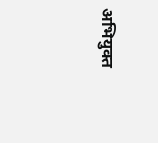अभियुक्त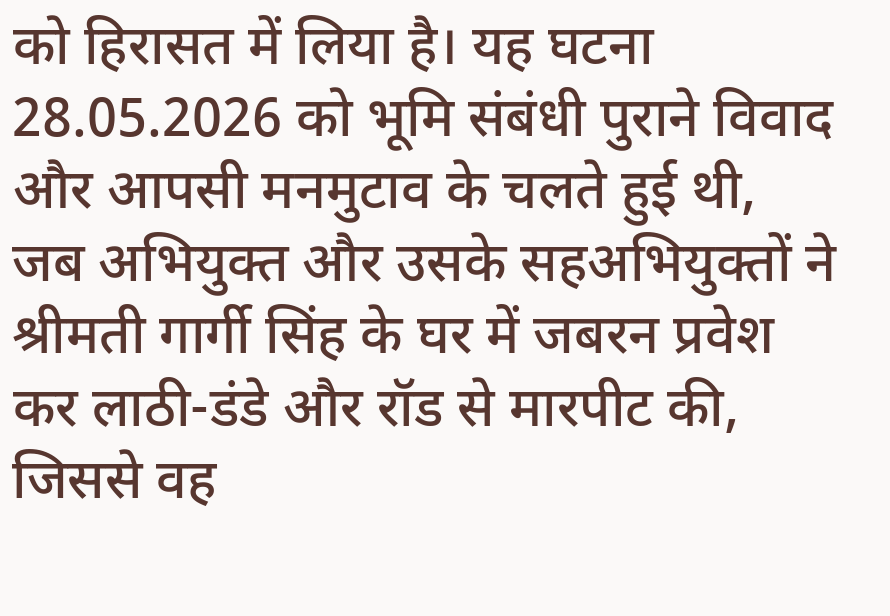को हिरासत में लिया है। यह घटना 28.05.2026 को भूमि संबंधी पुराने विवाद और आपसी मनमुटाव के चलते हुई थी, जब अभियुक्त और उसके सहअभियुक्तों ने श्रीमती गार्गी सिंह के घर में जबरन प्रवेश कर लाठी-डंडे और रॉड से मारपीट की, जिससे वह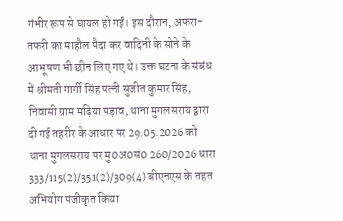गंभीर रूप से घायल हो गईं। इस दौरान, अफरा-तफरी का माहौल पैदा कर वादिनी के सोने के आभूषण भी छीन लिए गए थे। उक्त घटना के संबंध में श्रीमती गार्गी सिंह पत्नी सुजीत कुमार सिंह, निवासी ग्राम मढ़िया पड़ाव, थाना मुगलसराय द्वारा दी गई तहरीर के आधार पर 29.05.2026 को थाना मुगलसराय पर मु0अ0सं0 260/2026 धारा 333/115(2)/351(2)/309(4) बीएनएस के तहत अभियोग पंजीकृत किया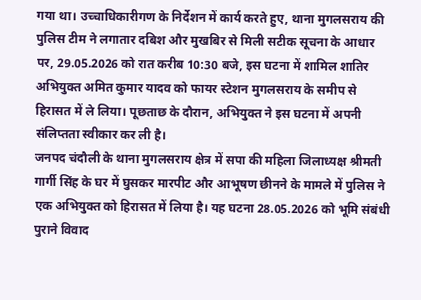गया था। उच्चाधिकारीगण के निर्देशन में कार्य करते हुए, थाना मुगलसराय की पुलिस टीम ने लगातार दबिश और मुखबिर से मिली सटीक सूचना के आधार पर, 29.05.2026 को रात करीब 10:30 बजे, इस घटना में शामिल शातिर अभियुक्त अमित कुमार यादव को फायर स्टेशन मुगलसराय के समीप से हिरासत में ले लिया। पूछताछ के दौरान, अभियुक्त ने इस घटना में अपनी संलिप्तता स्वीकार कर ली है।
जनपद चंदौली के थाना मुगलसराय क्षेत्र में सपा की महिला जिलाध्यक्ष श्रीमती गार्गी सिंह के घर में घुसकर मारपीट और आभूषण छीनने के मामले में पुलिस ने एक अभियुक्त को हिरासत में लिया है। यह घटना 28.05.2026 को भूमि संबंधी पुराने विवाद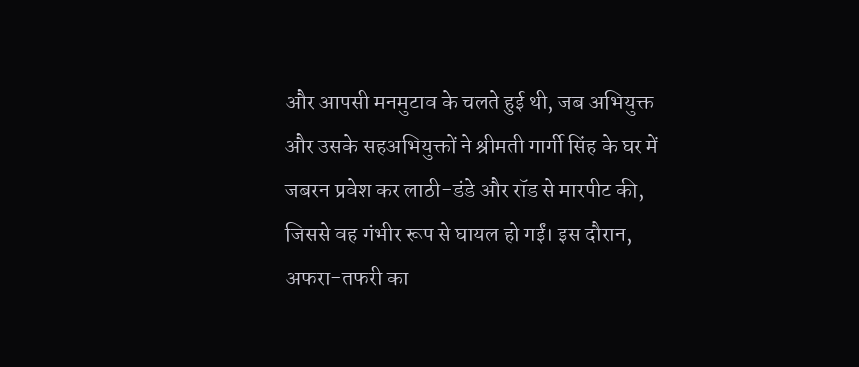और आपसी मनमुटाव के चलते हुई थी, जब अभियुक्त और उसके सहअभियुक्तों ने श्रीमती गार्गी सिंह के घर में जबरन प्रवेश कर लाठी-डंडे और रॉड से मारपीट की, जिससे वह गंभीर रूप से घायल हो गईं। इस दौरान, अफरा-तफरी का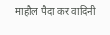माहौल पैदा कर वादिनी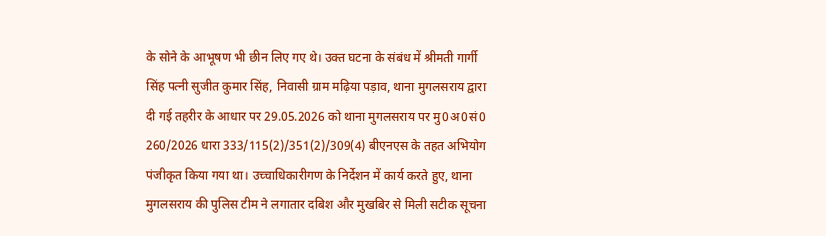के सोने के आभूषण भी छीन लिए गए थे। उक्त घटना के संबंध में श्रीमती गार्गी सिंह पत्नी सुजीत कुमार सिंह, निवासी ग्राम मढ़िया पड़ाव, थाना मुगलसराय द्वारा दी गई तहरीर के आधार पर 29.05.2026 को थाना मुगलसराय पर मु0अ0सं0 260/2026 धारा 333/115(2)/351(2)/309(4) बीएनएस के तहत अभियोग पंजीकृत किया गया था। उच्चाधिकारीगण के निर्देशन में कार्य करते हुए, थाना मुगलसराय की पुलिस टीम ने लगातार दबिश और मुखबिर से मिली सटीक सूचना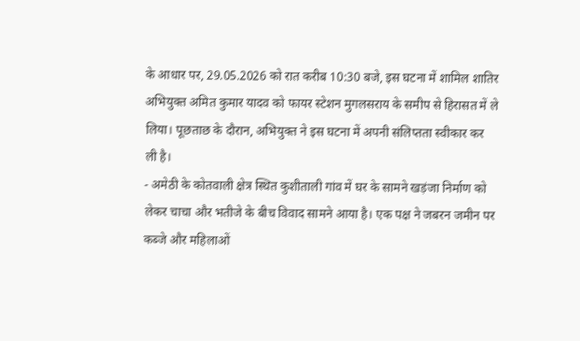के आधार पर, 29.05.2026 को रात करीब 10:30 बजे, इस घटना में शामिल शातिर अभियुक्त अमित कुमार यादव को फायर स्टेशन मुगलसराय के समीप से हिरासत में ले लिया। पूछताछ के दौरान, अभियुक्त ने इस घटना में अपनी संलिप्तता स्वीकार कर ली है।
- अमेठी के कोतवाली क्षेत्र स्थित कुशीताली गांव में घर के सामने खड़ंजा निर्माण को लेकर चाचा और भतीजे के बीच विवाद सामने आया है। एक पक्ष ने जबरन जमीन पर कब्जे और महिलाओं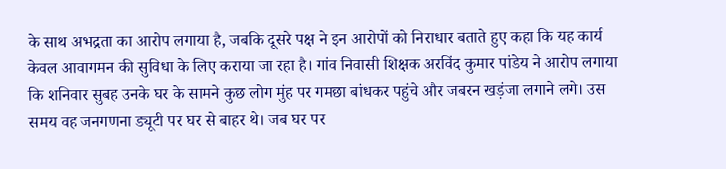के साथ अभद्रता का आरोप लगाया है, जबकि दूसरे पक्ष ने इन आरोपों को निराधार बताते हुए कहा कि यह कार्य केवल आवागमन की सुविधा के लिए कराया जा रहा है। गांव निवासी शिक्षक अरविंद कुमार पांडेय ने आरोप लगाया कि शनिवार सुबह उनके घर के सामने कुछ लोग मुंह पर गमछा बांधकर पहुंचे और जबरन खड़ंजा लगाने लगे। उस समय वह जनगणना ड्यूटी पर घर से बाहर थे। जब घर पर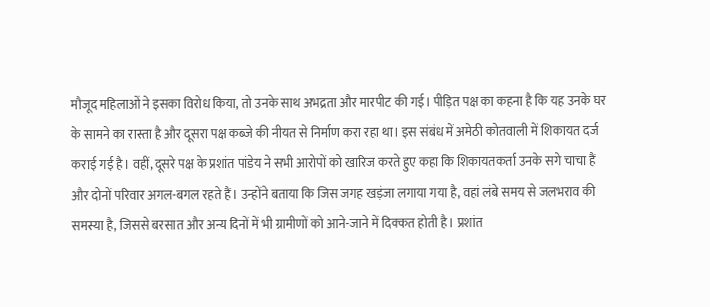मौजूद महिलाओं ने इसका विरोध किया, तो उनके साथ अभद्रता और मारपीट की गई। पीड़ित पक्ष का कहना है कि यह उनके घर के सामने का रास्ता है और दूसरा पक्ष कब्जे की नीयत से निर्माण करा रहा था। इस संबंध में अमेठी कोतवाली में शिकायत दर्ज कराई गई है। वहीं, दूसरे पक्ष के प्रशांत पांडेय ने सभी आरोपों को खारिज करते हुए कहा कि शिकायतकर्ता उनके सगे चाचा हैं और दोनों परिवार अगल-बगल रहते हैं। उन्होंने बताया कि जिस जगह खड़ंजा लगाया गया है, वहां लंबे समय से जलभराव की समस्या है, जिससे बरसात और अन्य दिनों में भी ग्रामीणों को आने-जाने में दिक्कत होती है। प्रशांत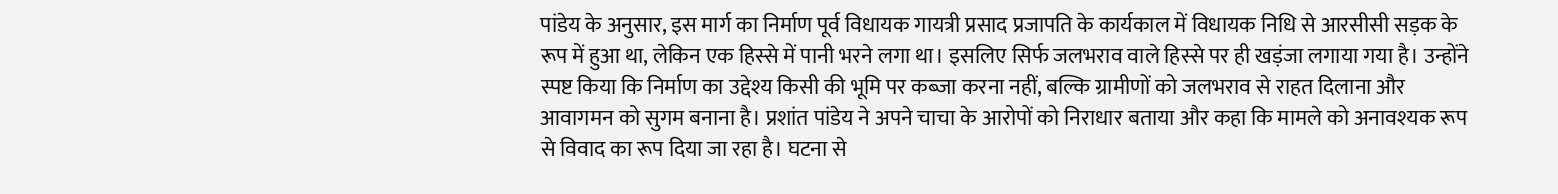पांडेय के अनुसार, इस मार्ग का निर्माण पूर्व विधायक गायत्री प्रसाद प्रजापति के कार्यकाल में विधायक निधि से आरसीसी सड़क के रूप में हुआ था, लेकिन एक हिस्से में पानी भरने लगा था। इसलिए सिर्फ जलभराव वाले हिस्से पर ही खड़ंजा लगाया गया है। उन्होंने स्पष्ट किया कि निर्माण का उद्देश्य किसी की भूमि पर कब्जा करना नहीं, बल्कि ग्रामीणों को जलभराव से राहत दिलाना और आवागमन को सुगम बनाना है। प्रशांत पांडेय ने अपने चाचा के आरोपों को निराधार बताया और कहा कि मामले को अनावश्यक रूप से विवाद का रूप दिया जा रहा है। घटना से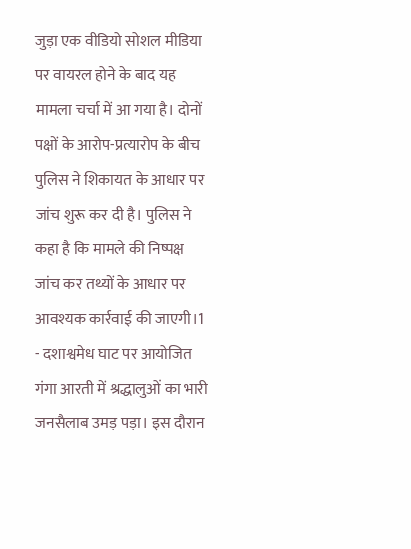जुड़ा एक वीडियो सोशल मीडिया पर वायरल होने के बाद यह मामला चर्चा में आ गया है। दोनों पक्षों के आरोप-प्रत्यारोप के बीच पुलिस ने शिकायत के आधार पर जांच शुरू कर दी है। पुलिस ने कहा है कि मामले की निष्पक्ष जांच कर तथ्यों के आधार पर आवश्यक कार्रवाई की जाएगी।1
- दशाश्वमेध घाट पर आयोजित गंगा आरती में श्रद्धालुओं का भारी जनसैलाब उमड़ पड़ा। इस दौरान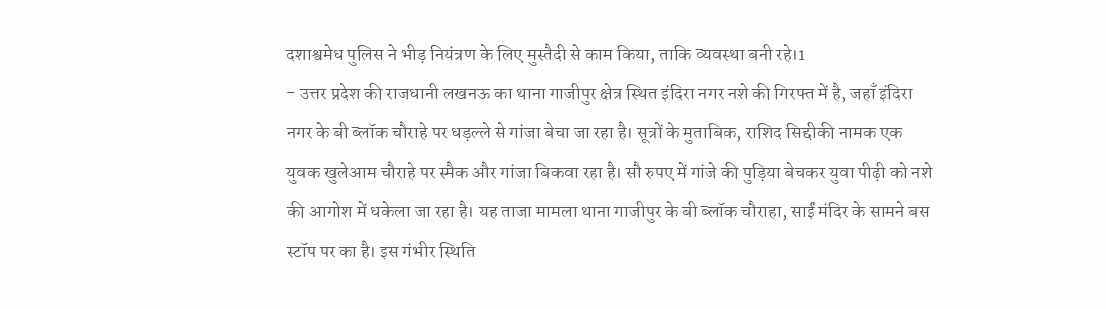दशाश्वमेध पुलिस ने भीड़ नियंत्रण के लिए मुस्तैदी से काम किया, ताकि व्यवस्था बनी रहे।1
- उत्तर प्रदेश की राजधानी लखनऊ का थाना गाजीपुर क्षेत्र स्थित इंदिरा नगर नशे की गिरफ्त में है, जहाँ इंदिरा नगर के बी ब्लॉक चौराहे पर धड़ल्ले से गांजा बेचा जा रहा है। सूत्रों के मुताबिक, राशिद सिद्दीकी नामक एक युवक खुलेआम चौराहे पर स्मैक और गांजा बिकवा रहा है। सौ रुपए में गांजे की पुड़िया बेचकर युवा पीढ़ी को नशे की आगोश में धकेला जा रहा है। यह ताजा मामला थाना गाजीपुर के बी ब्लॉक चौराहा, साईं मंदिर के सामने बस स्टॉप पर का है। इस गंभीर स्थिति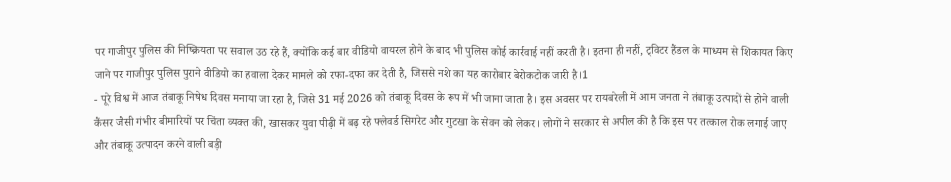पर गाजीपुर पुलिस की निष्क्रियता पर सवाल उठ रहे हैं, क्योंकि कई बार वीडियो वायरल होने के बाद भी पुलिस कोई कार्रवाई नहीं करती है। इतना ही नहीं, ट्विटर हैंडल के माध्यम से शिकायत किए जाने पर गाजीपुर पुलिस पुराने वीडियो का हवाला देकर मामले को रफा-दफा कर देती है, जिससे नशे का यह कारोबार बेरोकटोक जारी है।1
- पूरे विश्व में आज तंबाकू निषेध दिवस मनाया जा रहा है, जिसे 31 मई 2026 को तंबाकू दिवस के रूप में भी जाना जाता है। इस अवसर पर रायबरेली में आम जनता ने तंबाकू उत्पादों से होने वाली कैंसर जैसी गंभीर बीमारियों पर चिंता व्यक्त की, खासकर युवा पीढ़ी में बढ़ रहे फ्लेवर्ड सिगरेट और गुटखा के सेवन को लेकर। लोगों ने सरकार से अपील की है कि इस पर तत्काल रोक लगाई जाए और तंबाकू उत्पादन करने वाली बड़ी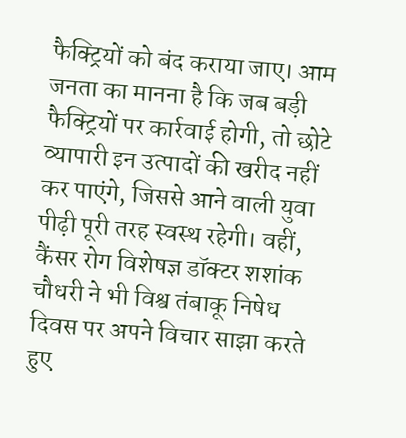फैक्ट्रियों को बंद कराया जाए। आम जनता का मानना है कि जब बड़ी फैक्ट्रियों पर कार्रवाई होगी, तो छोटे व्यापारी इन उत्पादों की खरीद नहीं कर पाएंगे, जिससे आने वाली युवा पीढ़ी पूरी तरह स्वस्थ रहेगी। वहीं, कैंसर रोग विशेषज्ञ डॉक्टर शशांक चौधरी ने भी विश्व तंबाकू निषेध दिवस पर अपने विचार साझा करते हुए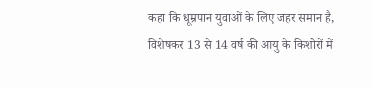कहा कि धूम्रपान युवाओं के लिए जहर समान है, विशेषकर 13 से 14 वर्ष की आयु के किशोरों में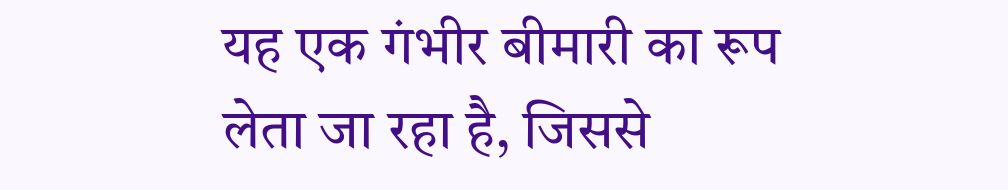यह एक गंभीर बीमारी का रूप लेता जा रहा है, जिससे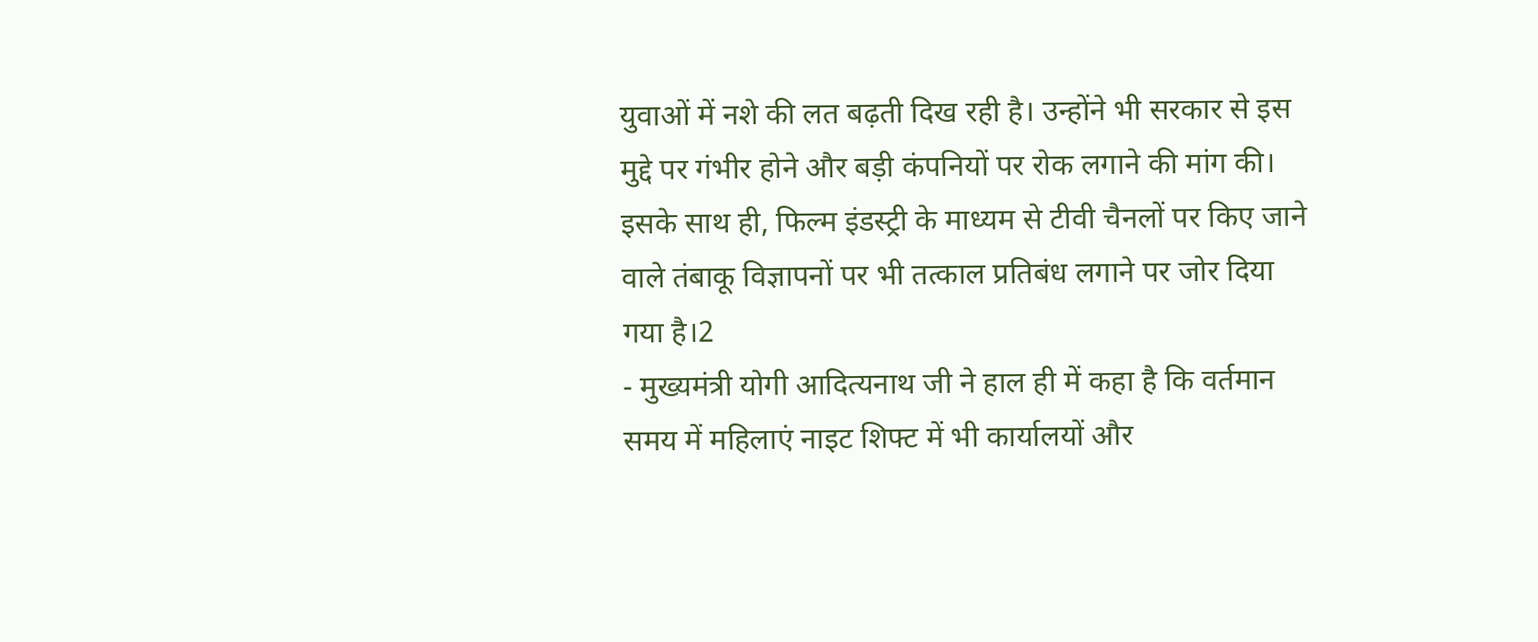युवाओं में नशे की लत बढ़ती दिख रही है। उन्होंने भी सरकार से इस मुद्दे पर गंभीर होने और बड़ी कंपनियों पर रोक लगाने की मांग की। इसके साथ ही, फिल्म इंडस्ट्री के माध्यम से टीवी चैनलों पर किए जाने वाले तंबाकू विज्ञापनों पर भी तत्काल प्रतिबंध लगाने पर जोर दिया गया है।2
- मुख्यमंत्री योगी आदित्यनाथ जी ने हाल ही में कहा है कि वर्तमान समय में महिलाएं नाइट शिफ्ट में भी कार्यालयों और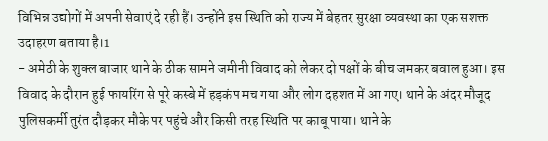विभिन्न उद्योगों में अपनी सेवाएं दे रही हैं। उन्होंने इस स्थिति को राज्य में बेहतर सुरक्षा व्यवस्था का एक सशक्त उदाहरण बताया है।1
- अमेठी के शुक्ल बाजार थाने के ठीक सामने जमीनी विवाद को लेकर दो पक्षों के बीच जमकर बवाल हुआ। इस विवाद के दौरान हुई फायरिंग से पूरे कस्बे में हड़कंप मच गया और लोग दहशत में आ गए। थाने के अंदर मौजूद पुलिसकर्मी तुरंत दौड़कर मौके पर पहुंचे और किसी तरह स्थिति पर काबू पाया। थाने के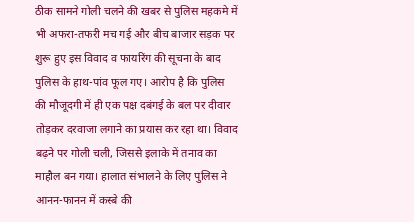ठीक सामने गोली चलने की खबर से पुलिस महकमे में भी अफरा-तफरी मच गई और बीच बाजार सड़क पर शुरू हुए इस विवाद व फायरिंग की सूचना के बाद पुलिस के हाथ-पांव फूल गए। आरोप है कि पुलिस की मौजूदगी में ही एक पक्ष दबंगई के बल पर दीवार तोड़कर दरवाजा लगाने का प्रयास कर रहा था। विवाद बढ़ने पर गोली चली, जिससे इलाके में तनाव का माहौल बन गया। हालात संभालने के लिए पुलिस ने आनन-फानन में कस्बे की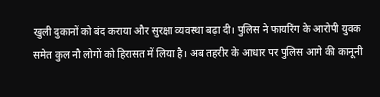खुली दुकानों को बंद कराया और सुरक्षा व्यवस्था बढ़ा दी। पुलिस ने फायरिंग के आरोपी युवक समेत कुल नौ लोगों को हिरासत में लिया है। अब तहरीर के आधार पर पुलिस आगे की कानूनी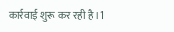कार्रवाई शुरू कर रही है।1